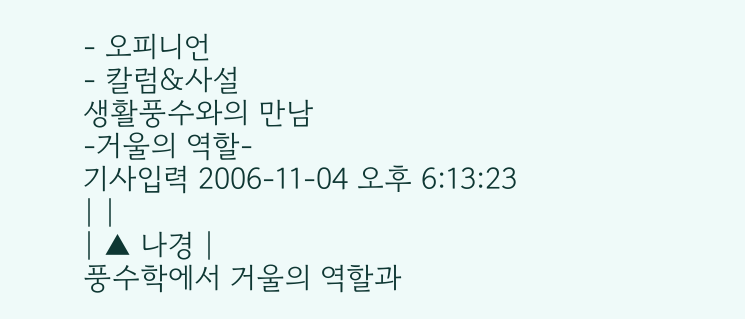- 오피니언
- 칼럼&사설
생활풍수와의 만남
-거울의 역할-
기사입력 2006-11-04 오후 6:13:23
| |
| ▲ 나경 |
풍수학에서 거울의 역할과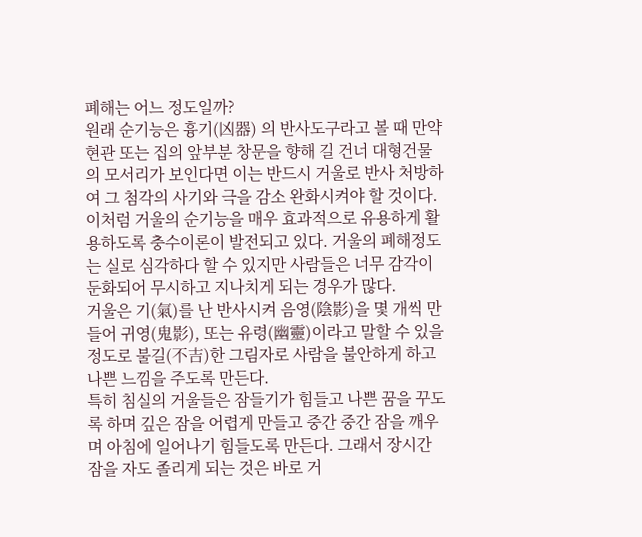폐해는 어느 정도일까?
원래 순기능은 흉기(凶器) 의 반사도구라고 볼 때 만약 현관 또는 집의 앞부분 창문을 향해 길 건너 대형건물의 모서리가 보인다면 이는 반드시 거울로 반사 처방하여 그 첨각의 사기와 극을 감소 완화시켜야 할 것이다.
이처럼 거울의 순기능을 매우 효과적으로 유용하게 활용하도록 충수이론이 발전되고 있다. 거울의 폐해정도는 실로 심각하다 할 수 있지만 사람들은 너무 감각이 둔화되어 무시하고 지나치게 되는 경우가 많다.
거울은 기(氣)를 난 반사시켜 음영(陰影)을 몇 개씩 만들어 귀영(鬼影), 또는 유령(幽靈)이라고 말할 수 있을 정도로 불길(不吉)한 그림자로 사람을 불안하게 하고 나쁜 느낌을 주도록 만든다.
특히 침실의 거울들은 잠들기가 힘들고 나쁜 꿈을 꾸도록 하며 깊은 잠을 어렵게 만들고 중간 중간 잠을 깨우며 아침에 일어나기 힘들도록 만든다. 그래서 장시간 잠을 자도 졸리게 되는 것은 바로 거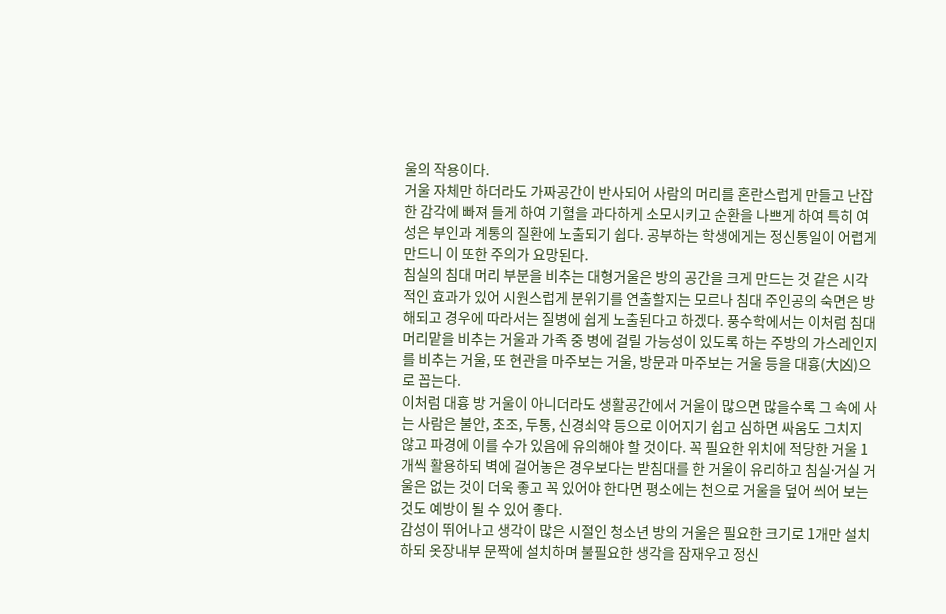울의 작용이다.
거울 자체만 하더라도 가짜공간이 반사되어 사람의 머리를 혼란스럽게 만들고 난잡한 감각에 빠져 들게 하여 기혈을 과다하게 소모시키고 순환을 나쁘게 하여 특히 여성은 부인과 계통의 질환에 노출되기 쉽다. 공부하는 학생에게는 정신통일이 어렵게 만드니 이 또한 주의가 요망된다.
침실의 침대 머리 부분을 비추는 대형거울은 방의 공간을 크게 만드는 것 같은 시각적인 효과가 있어 시원스럽게 분위기를 연출할지는 모르나 침대 주인공의 숙면은 방해되고 경우에 따라서는 질병에 쉽게 노출된다고 하겠다. 풍수학에서는 이처럼 침대머리맡을 비추는 거울과 가족 중 병에 걸릴 가능성이 있도록 하는 주방의 가스레인지를 비추는 거울, 또 현관을 마주보는 거울, 방문과 마주보는 거울 등을 대흉(大凶)으로 꼽는다.
이처럼 대흉 방 거울이 아니더라도 생활공간에서 거울이 많으면 많을수록 그 속에 사는 사람은 불안, 초조, 두통, 신경쇠약 등으로 이어지기 쉽고 심하면 싸움도 그치지 않고 파경에 이를 수가 있음에 유의해야 할 것이다. 꼭 필요한 위치에 적당한 거울 1개씩 활용하되 벽에 걸어놓은 경우보다는 받침대를 한 거울이 유리하고 침실∙거실 거울은 없는 것이 더욱 좋고 꼭 있어야 한다면 평소에는 천으로 거울을 덮어 씌어 보는 것도 예방이 될 수 있어 좋다.
감성이 뛰어나고 생각이 많은 시절인 청소년 방의 거울은 필요한 크기로 1개만 설치하되 옷장내부 문짝에 설치하며 불필요한 생각을 잠재우고 정신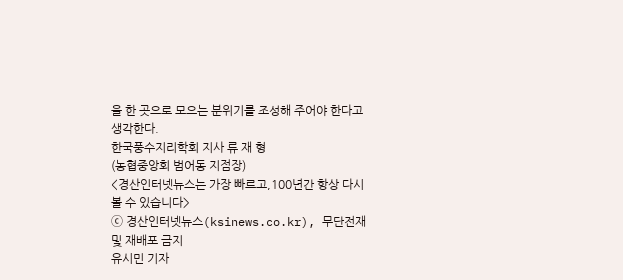을 한 곳으로 모으는 분위기를 조성해 주어야 한다고 생각한다.
한국풍수지리학회 지사 류 재 형
(농협중앙회 범어동 지점장)
<경산인터넷뉴스는 가장 빠르고,100년간 항상 다시 볼 수 있습니다>
ⓒ 경산인터넷뉴스(ksinews.co.kr), 무단전재 및 재배포 금지
유시민 기자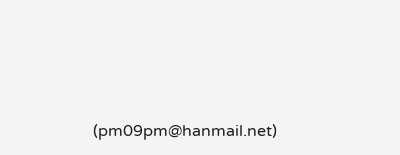(pm09pm@hanmail.net)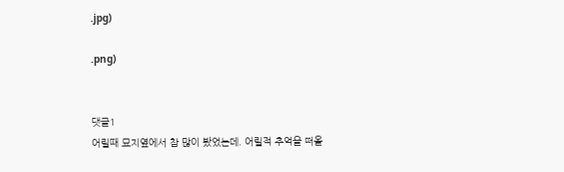.jpg)

.png)


댓글1
어릴때 묘지옆에서 참 많이 봤었는데. 어릴적 추억을 떠올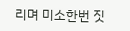리며 미소한번 짓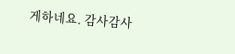게하네요. 감사감사